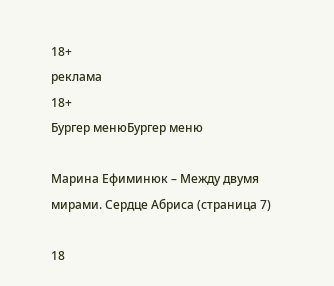18+
реклама
18+
Бургер менюБургер меню

Марина Ефиминюк – Между двумя мирами. Сердце Абриса (страница 7)

18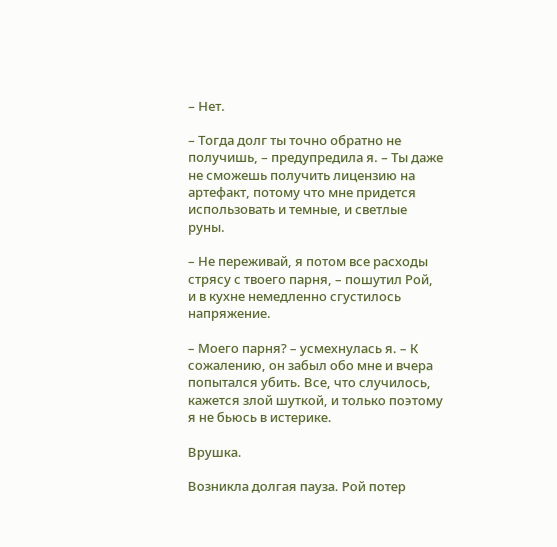– Нет.

– Тогда долг ты точно обратно не получишь, – предупредила я. – Ты даже не сможешь получить лицензию на артефакт, потому что мне придется использовать и темные, и светлые руны.

– Не переживай, я потом все расходы стрясу с твоего парня, – пошутил Рой, и в кухне немедленно сгустилось напряжение.

– Моего парня? – усмехнулась я. – К сожалению, он забыл обо мне и вчера попытался убить. Все, что случилось, кажется злой шуткой, и только поэтому я не бьюсь в истерике.

Врушка.

Возникла долгая пауза. Рой потер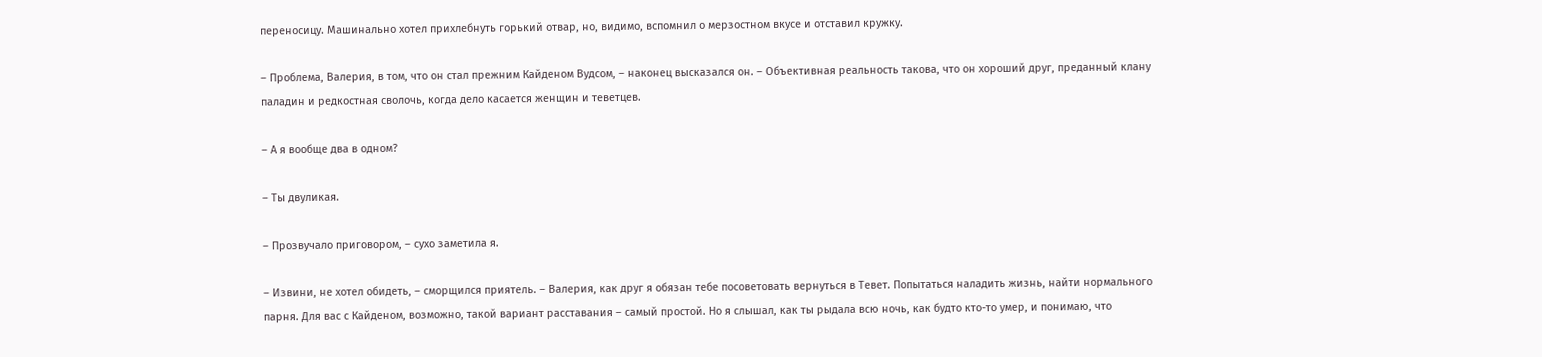переносицу. Машинально хотел прихлебнуть горький отвар, но, видимо, вспомнил о мерзостном вкусе и отставил кружку.

– Проблема, Валерия, в том, что он стал прежним Кайденом Вудсом, – наконец высказался он. – Объективная реальность такова, что он хороший друг, преданный клану паладин и редкостная сволочь, когда дело касается женщин и теветцев.

– А я вообще два в одном?

– Ты двуликая.

– Прозвучало приговором, – сухо заметила я.

– Извини, не хотел обидеть, – сморщился приятель. – Валерия, как друг я обязан тебе посоветовать вернуться в Тевет. Попытаться наладить жизнь, найти нормального парня. Для вас с Кайденом, возможно, такой вариант расставания – самый простой. Но я слышал, как ты рыдала всю ночь, как будто кто-то умер, и понимаю, что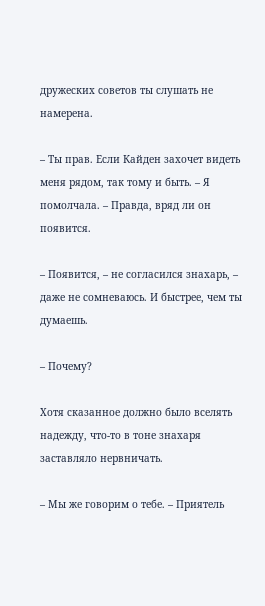дружеских советов ты слушать не намерена.

– Ты прав. Если Кайден захочет видеть меня рядом, так тому и быть. – Я помолчала. – Правда, вряд ли он появится.

– Появится, – не согласился знахарь, – даже не сомневаюсь. И быстрее, чем ты думаешь.

– Почему?

Хотя сказанное должно было вселять надежду, что-то в тоне знахаря заставляло нервничать.

– Мы же говорим о тебе. – Приятель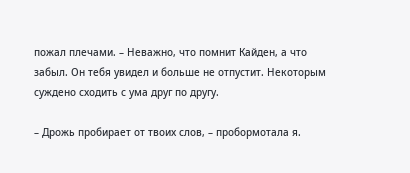пожал плечами. – Неважно, что помнит Кайден, а что забыл. Он тебя увидел и больше не отпустит. Некоторым суждено сходить с ума друг по другу.

– Дрожь пробирает от твоих слов, – пробормотала я.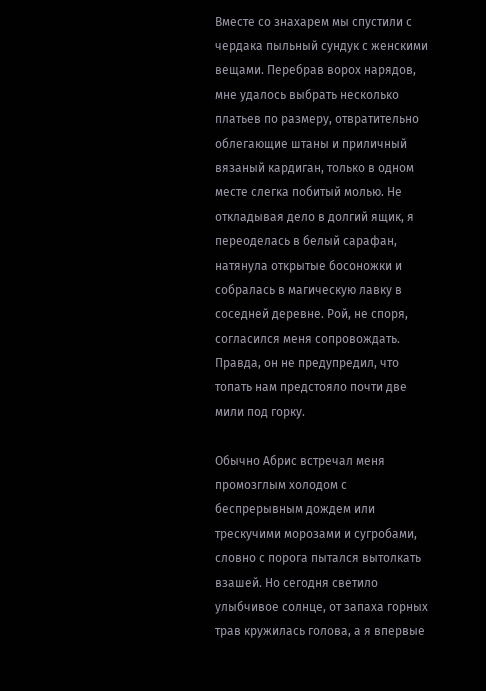Вместе со знахарем мы спустили с чердака пыльный сундук с женскими вещами. Перебрав ворох нарядов, мне удалось выбрать несколько платьев по размеру, отвратительно облегающие штаны и приличный вязаный кардиган, только в одном месте слегка побитый молью. Не откладывая дело в долгий ящик, я переоделась в белый сарафан, натянула открытые босоножки и собралась в магическую лавку в соседней деревне. Рой, не споря, согласился меня сопровождать. Правда, он не предупредил, что топать нам предстояло почти две мили под горку.

Обычно Абрис встречал меня промозглым холодом с беспрерывным дождем или трескучими морозами и сугробами, словно с порога пытался вытолкать взашей. Но сегодня светило улыбчивое солнце, от запаха горных трав кружилась голова, а я впервые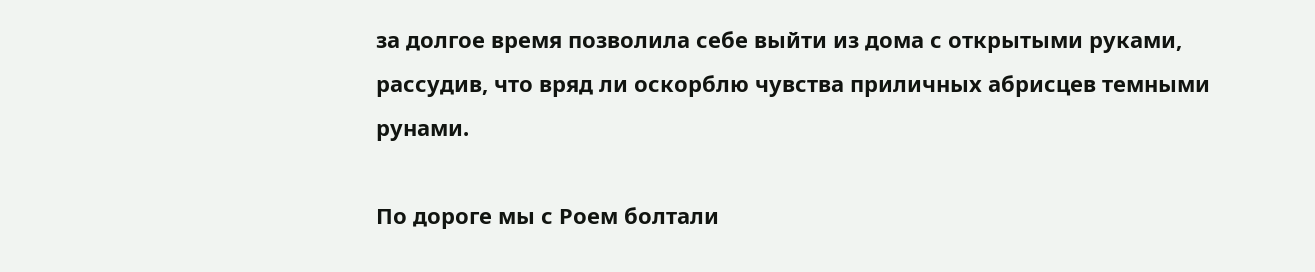за долгое время позволила себе выйти из дома с открытыми руками, рассудив, что вряд ли оскорблю чувства приличных абрисцев темными рунами.

По дороге мы с Роем болтали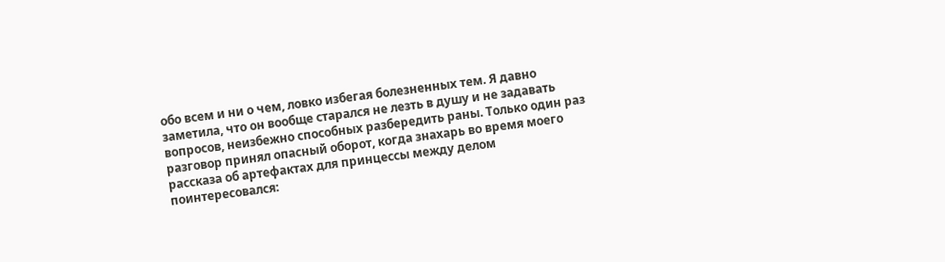обо всем и ни о чем, ловко избегая болезненных тем. Я давно заметила, что он вообще старался не лезть в душу и не задавать вопросов, неизбежно способных разбередить раны. Только один раз разговор принял опасный оборот, когда знахарь во время моего рассказа об артефактах для принцессы между делом поинтересовался: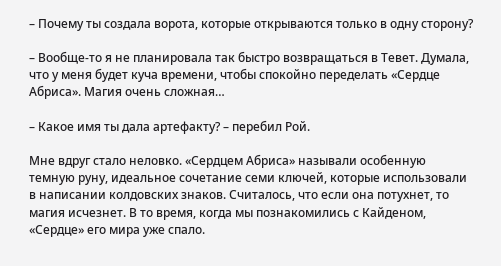– Почему ты создала ворота, которые открываются только в одну сторону?

– Вообще-то я не планировала так быстро возвращаться в Тевет. Думала, что у меня будет куча времени, чтобы спокойно переделать «Сердце Абриса». Магия очень сложная…

– Какое имя ты дала артефакту? – перебил Рой.

Мне вдруг стало неловко. «Сердцем Абриса» называли особенную темную руну, идеальное сочетание семи ключей, которые использовали в написании колдовских знаков. Считалось, что если она потухнет, то магия исчезнет. В то время, когда мы познакомились с Кайденом, «Сердце» его мира уже спало.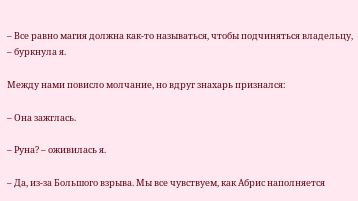– Все равно магия должна как-то называться, чтобы подчиняться владельцу, – буркнула я.

Между нами повисло молчание, но вдруг знахарь признался:

– Она зажглась.

– Руна? – оживилась я.

– Да, из-за Большого взрыва. Мы все чувствуем, как Абрис наполняется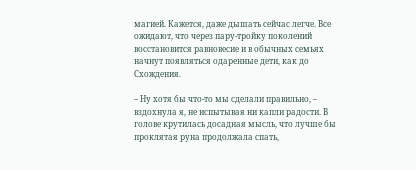магией. Кажется, даже дышать сейчас легче. Все ожидают, что через пару-тройку поколений восстановится равновесие и в обычных семьях начнут появляться одаренные дети, как до Схождения.

– Ну хотя бы что-то мы сделали правильно, – вздохнула я, не испытывая ни капли радости. В голове крутилась досадная мысль, что лучше бы проклятая руна продолжала спать,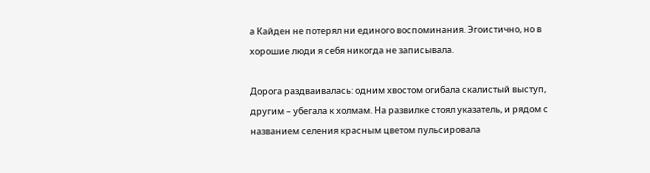а Кайден не потерял ни единого воспоминания. Эгоистично, но в хорошие люди я себя никогда не записывала.

Дорога раздваивалась: одним хвостом огибала скалистый выступ, другим – убегала к холмам. На развилке стоял указатель, и рядом с названием селения красным цветом пульсировала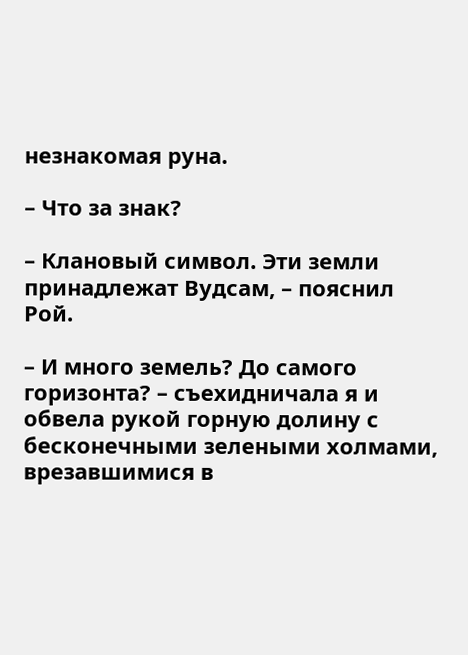незнакомая руна.

– Что за знак?

– Клановый символ. Эти земли принадлежат Вудсам, – пояснил Рой.

– И много земель? До самого горизонта? – съехидничала я и обвела рукой горную долину с бесконечными зелеными холмами, врезавшимися в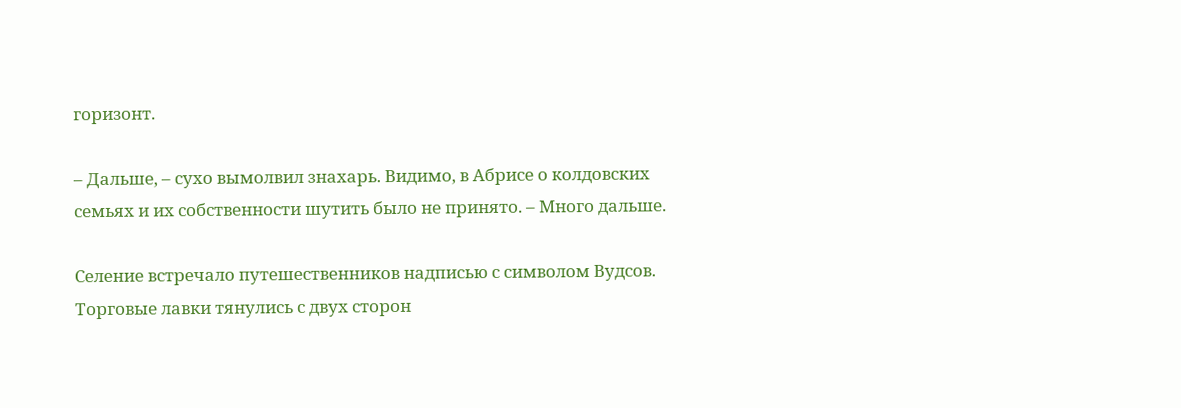горизонт.

– Дальше, – сухо вымолвил знахарь. Видимо, в Абрисе о колдовских семьях и их собственности шутить было не принято. – Много дальше.

Селение встречало путешественников надписью с символом Вудсов. Торговые лавки тянулись с двух сторон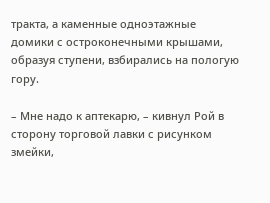тракта, а каменные одноэтажные домики с остроконечными крышами, образуя ступени, взбирались на пологую гору.

– Мне надо к аптекарю, – кивнул Рой в сторону торговой лавки с рисунком змейки,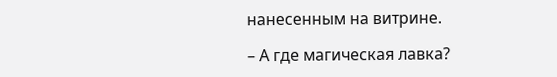нанесенным на витрине.

– А где магическая лавка?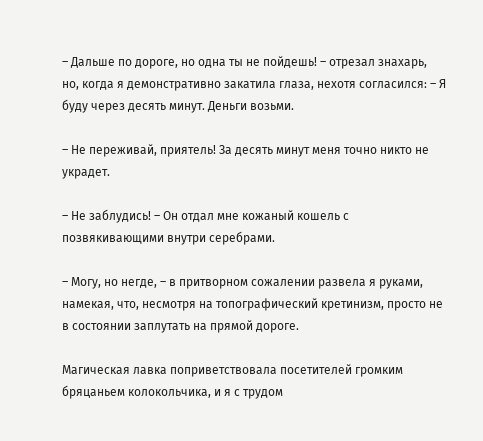– Дальше по дороге, но одна ты не пойдешь! – отрезал знахарь, но, когда я демонстративно закатила глаза, нехотя согласился: – Я буду через десять минут. Деньги возьми.

– Не переживай, приятель! За десять минут меня точно никто не украдет.

– Не заблудись! – Он отдал мне кожаный кошель с позвякивающими внутри серебрами.

– Могу, но негде, – в притворном сожалении развела я руками, намекая, что, несмотря на топографический кретинизм, просто не в состоянии заплутать на прямой дороге.

Магическая лавка поприветствовала посетителей громким бряцаньем колокольчика, и я с трудом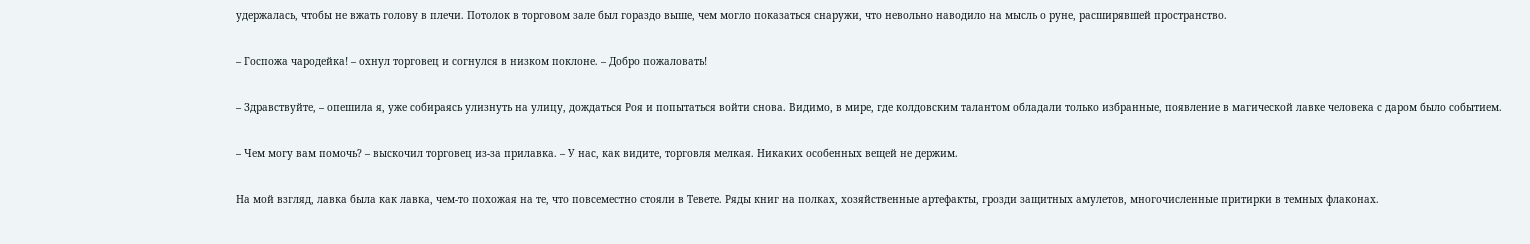удержалась, чтобы не вжать голову в плечи. Потолок в торговом зале был гораздо выше, чем могло показаться снаружи, что невольно наводило на мысль о руне, расширявшей пространство.

– Госпожа чародейка! – охнул торговец и согнулся в низком поклоне. – Добро пожаловать!

– Здравствуйте, – опешила я, уже собираясь улизнуть на улицу, дождаться Роя и попытаться войти снова. Видимо, в мире, где колдовским талантом обладали только избранные, появление в магической лавке человека с даром было событием.

– Чем могу вам помочь? – выскочил торговец из-за прилавка. – У нас, как видите, торговля мелкая. Никаких особенных вещей не держим.

На мой взгляд, лавка была как лавка, чем-то похожая на те, что повсеместно стояли в Тевете. Ряды книг на полках, хозяйственные артефакты, грозди защитных амулетов, многочисленные притирки в темных флаконах.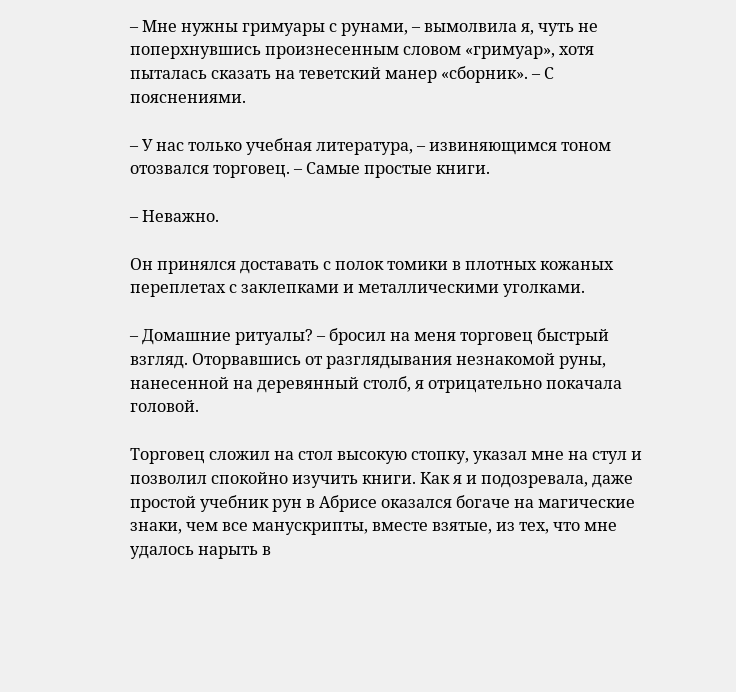– Мне нужны гримуары с рунами, – вымолвила я, чуть не поперхнувшись произнесенным словом «гримуар», хотя пыталась сказать на теветский манер «сборник». – С пояснениями.

– У нас только учебная литература, – извиняющимся тоном отозвался торговец. – Самые простые книги.

– Неважно.

Он принялся доставать с полок томики в плотных кожаных переплетах с заклепками и металлическими уголками.

– Домашние ритуалы? – бросил на меня торговец быстрый взгляд. Оторвавшись от разглядывания незнакомой руны, нанесенной на деревянный столб, я отрицательно покачала головой.

Торговец сложил на стол высокую стопку, указал мне на стул и позволил спокойно изучить книги. Как я и подозревала, даже простой учебник рун в Абрисе оказался богаче на магические знаки, чем все манускрипты, вместе взятые, из тех, что мне удалось нарыть в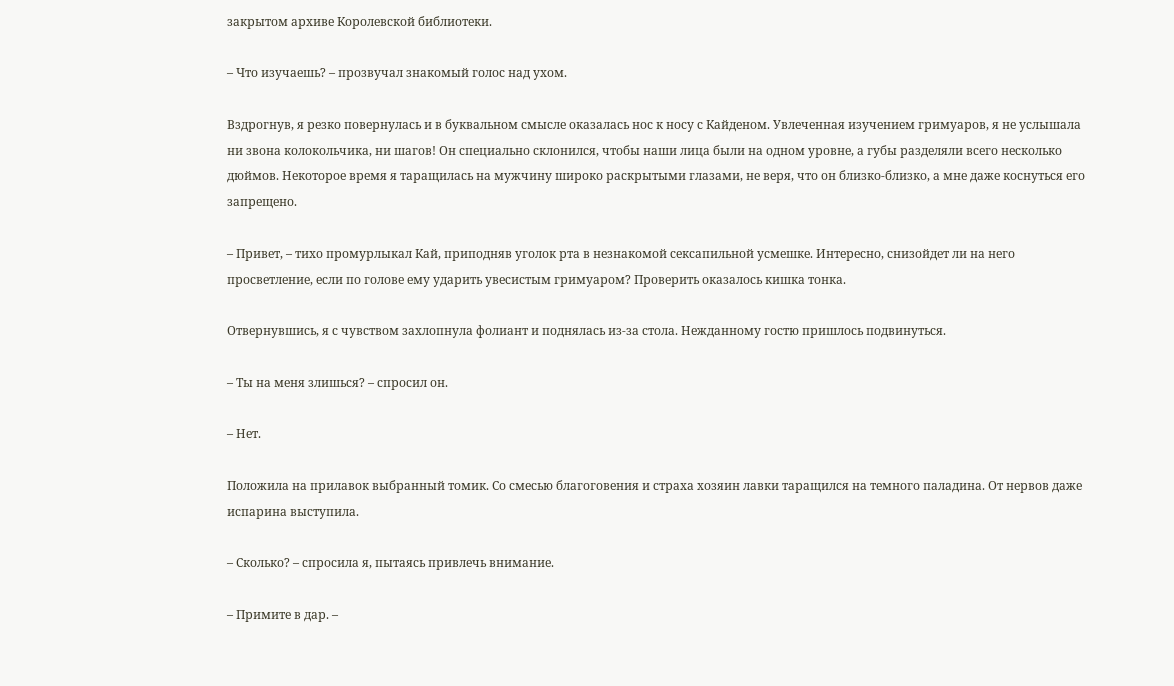закрытом архиве Королевской библиотеки.

– Что изучаешь? – прозвучал знакомый голос над ухом.

Вздрогнув, я резко повернулась и в буквальном смысле оказалась нос к носу с Кайденом. Увлеченная изучением гримуаров, я не услышала ни звона колокольчика, ни шагов! Он специально склонился, чтобы наши лица были на одном уровне, а губы разделяли всего несколько дюймов. Некоторое время я таращилась на мужчину широко раскрытыми глазами, не веря, что он близко-близко, а мне даже коснуться его запрещено.

– Привет, – тихо промурлыкал Кай, приподняв уголок рта в незнакомой сексапильной усмешке. Интересно, снизойдет ли на него просветление, если по голове ему ударить увесистым гримуаром? Проверить оказалось кишка тонка.

Отвернувшись, я с чувством захлопнула фолиант и поднялась из-за стола. Нежданному гостю пришлось подвинуться.

– Ты на меня злишься? – спросил он.

– Нет.

Положила на прилавок выбранный томик. Со смесью благоговения и страха хозяин лавки таращился на темного паладина. От нервов даже испарина выступила.

– Сколько? – спросила я, пытаясь привлечь внимание.

– Примите в дар. –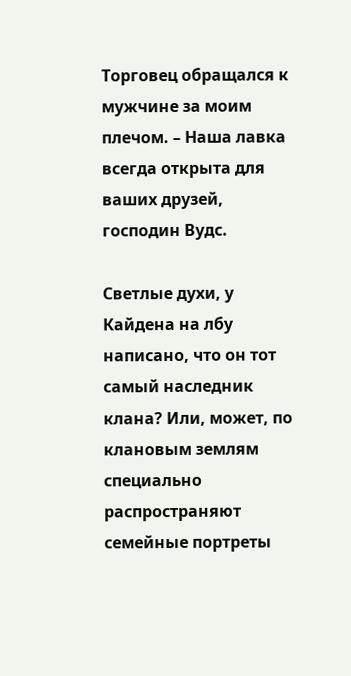Торговец обращался к мужчине за моим плечом. – Наша лавка всегда открыта для ваших друзей, господин Вудс.

Светлые духи, у Кайдена на лбу написано, что он тот самый наследник клана? Или, может, по клановым землям специально распространяют семейные портреты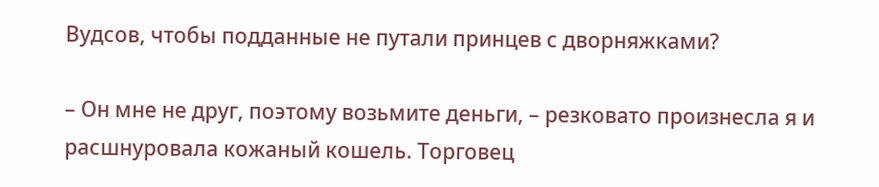Вудсов, чтобы подданные не путали принцев с дворняжками?

– Он мне не друг, поэтому возьмите деньги, – резковато произнесла я и расшнуровала кожаный кошель. Торговец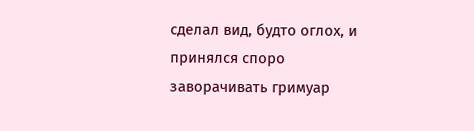сделал вид, будто оглох, и принялся споро заворачивать гримуар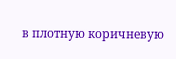в плотную коричневую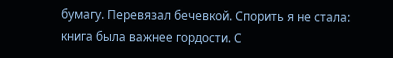бумагу. Перевязал бечевкой. Спорить я не стала: книга была важнее гордости. С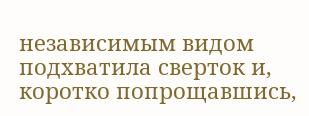независимым видом подхватила сверток и, коротко попрощавшись,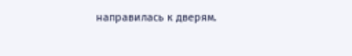направилась к дверям.